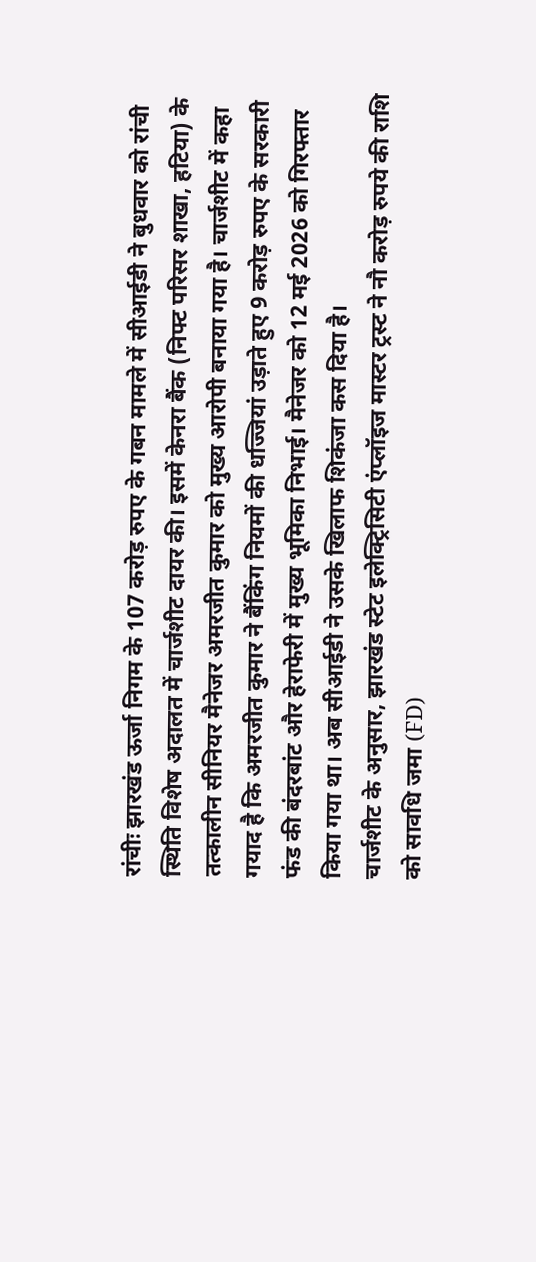रांचीः झारखंड ऊर्जा निगम के 107 करोड़ रुपए के गबन मामले में सीआईडी ने बुधवार को रांची स्थिति विशेष अदालत में चार्जशीट दायर की। इसमें केनरा बैंक (निफ्ट परिसर शाखा, हटिया) के तत्कालीन सीनियर मैनेजर अमरजीत कुमार को मुख्य आरोपी बनाया गया है। चार्जशीट में कहा गयाद है कि अमरजीत कुमार ने बैंकिंग नियमों की धज्जियां उड़ाते हुए 9 करोड़ रुपए के सरकारी फंड की बंदरबांट और हेराफेरी में मुख्य भूमिका निभाई। मैनेजर को 12 मई 2026 को गिरफ्तार किया गया था। अब सीआईडी ने उसके खिलाफ शिकंजा कस दिया है।
चार्जशीट के अनुसार, झारखंड स्टेट इलेक्ट्रिसिटी एंप्लॉइज मास्टर ट्रस्ट ने नौ करोड़ रुपये की राशि को सावधि जमा (FD)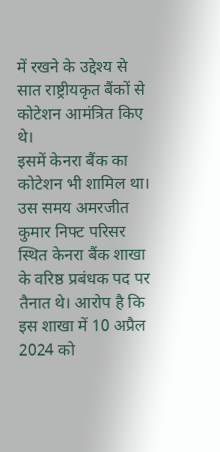में रखने के उद्देश्य से सात राष्ट्रीयकृत बैंकों से कोटेशन आमंत्रित किए थे।
इसमें केनरा बैंक का कोटेशन भी शामिल था। उस समय अमरजीत कुमार निफ्ट परिसर स्थित केनरा बैंक शाखा के वरिष्ठ प्रबंधक पद पर तैनात थे। आरोप है कि इस शाखा में 10 अप्रैल 2024 को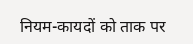नियम-कायदों को ताक पर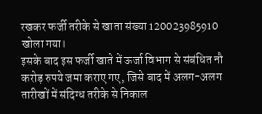रखकर फर्जी तरीके से खाता संख्या 120023985910 खोला गया।
इसके बाद इस फर्जी खाते में ऊर्जा विभाग से संबंधित नौ करोड़ रुपये जमा कराए गए, जिसे बाद में अलग-अलग तारीखों में संदिग्ध तरीके से निकाल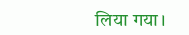लिया गया।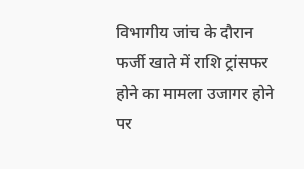विभागीय जांच के दौरान फर्जी खाते में राशि ट्रांसफर होने का मामला उजागर होने पर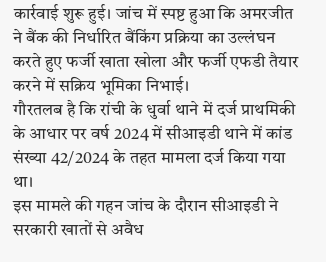कार्रवाई शुरू हुई। जांच में स्पष्ट हुआ कि अमरजीत ने बैंक की निर्धारित बैंकिंग प्रक्रिया का उल्लंघन करते हुए फर्जी खाता खोला और फर्जी एफडी तैयार करने में सक्रिय भूमिका निभाई।
गौरतलब है कि रांची के धुर्वा थाने में दर्ज प्राथमिकी के आधार पर वर्ष 2024 में सीआइडी थाने में कांड संख्या 42/2024 के तहत मामला दर्ज किया गया था।
इस मामले की गहन जांच के दौरान सीआइडी ने सरकारी खातों से अवैध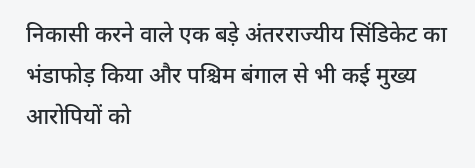निकासी करने वाले एक बड़े अंतरराज्यीय सिंडिकेट का भंडाफोड़ किया और पश्चिम बंगाल से भी कई मुख्य आरोपियों को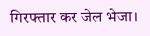गिरफ्तार कर जेल भेजा।